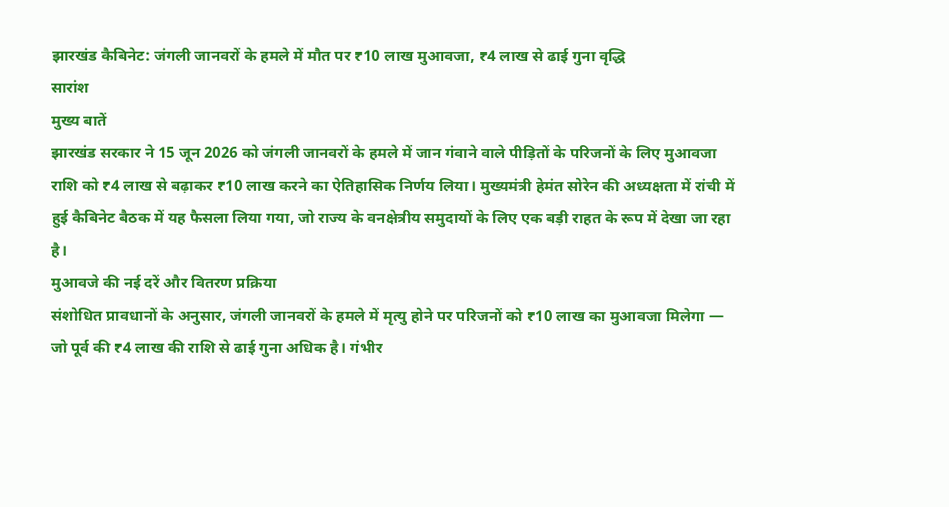झारखंड कैबिनेट: जंगली जानवरों के हमले में मौत पर ₹10 लाख मुआवजा, ₹4 लाख से ढाई गुना वृद्धि
सारांश
मुख्य बातें
झारखंड सरकार ने 15 जून 2026 को जंगली जानवरों के हमले में जान गंवाने वाले पीड़ितों के परिजनों के लिए मुआवजा राशि को ₹4 लाख से बढ़ाकर ₹10 लाख करने का ऐतिहासिक निर्णय लिया। मुख्यमंत्री हेमंत सोरेन की अध्यक्षता में रांची में हुई कैबिनेट बैठक में यह फैसला लिया गया, जो राज्य के वनक्षेत्रीय समुदायों के लिए एक बड़ी राहत के रूप में देखा जा रहा है।
मुआवजे की नई दरें और वितरण प्रक्रिया
संशोधित प्रावधानों के अनुसार, जंगली जानवरों के हमले में मृत्यु होने पर परिजनों को ₹10 लाख का मुआवजा मिलेगा — जो पूर्व की ₹4 लाख की राशि से ढाई गुना अधिक है। गंभीर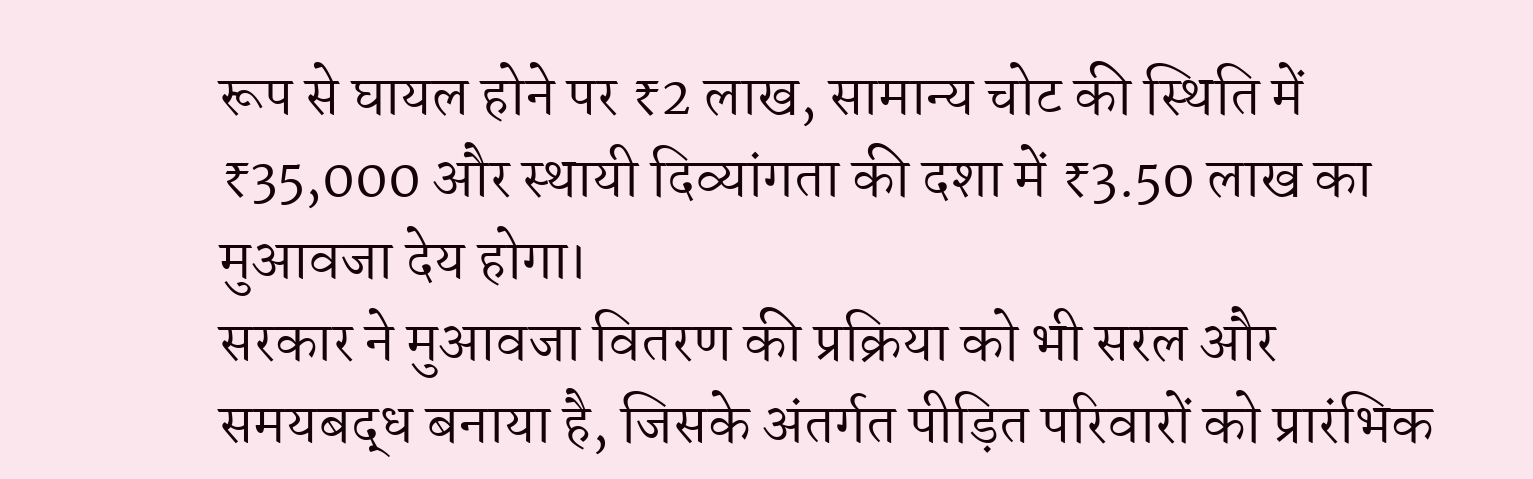रूप से घायल होने पर ₹2 लाख, सामान्य चोट की स्थिति में ₹35,000 और स्थायी दिव्यांगता की दशा में ₹3.50 लाख का मुआवजा देय होगा।
सरकार ने मुआवजा वितरण की प्रक्रिया को भी सरल और समयबद्ध बनाया है, जिसके अंतर्गत पीड़ित परिवारों को प्रारंभिक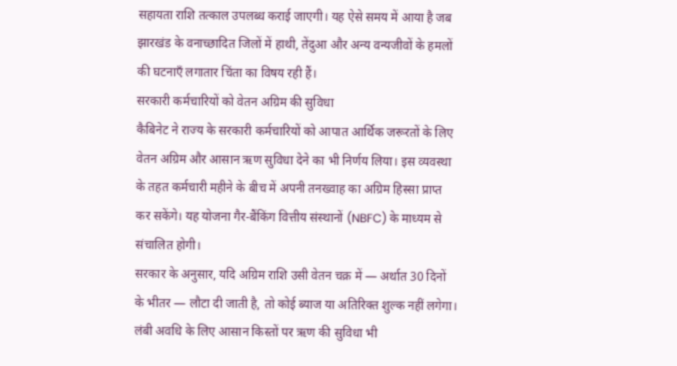सहायता राशि तत्काल उपलब्ध कराई जाएगी। यह ऐसे समय में आया है जब झारखंड के वनाच्छादित जिलों में हाथी, तेंदुआ और अन्य वन्यजीवों के हमलों की घटनाएँ लगातार चिंता का विषय रही हैं।
सरकारी कर्मचारियों को वेतन अग्रिम की सुविधा
कैबिनेट ने राज्य के सरकारी कर्मचारियों को आपात आर्थिक जरूरतों के लिए वेतन अग्रिम और आसान ऋण सुविधा देने का भी निर्णय लिया। इस व्यवस्था के तहत कर्मचारी महीने के बीच में अपनी तनख्वाह का अग्रिम हिस्सा प्राप्त कर सकेंगे। यह योजना गैर-बैंकिंग वित्तीय संस्थानों (NBFC) के माध्यम से संचालित होगी।
सरकार के अनुसार, यदि अग्रिम राशि उसी वेतन चक्र में — अर्थात 30 दिनों के भीतर — लौटा दी जाती है, तो कोई ब्याज या अतिरिक्त शुल्क नहीं लगेगा। लंबी अवधि के लिए आसान किस्तों पर ऋण की सुविधा भी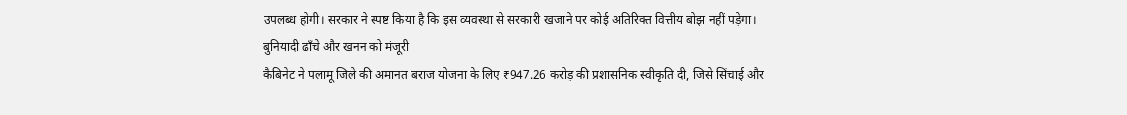उपलब्ध होगी। सरकार ने स्पष्ट किया है कि इस व्यवस्था से सरकारी खजाने पर कोई अतिरिक्त वित्तीय बोझ नहीं पड़ेगा।
बुनियादी ढाँचे और खनन को मंजूरी
कैबिनेट ने पलामू जिले की अमानत बराज योजना के लिए ₹947.26 करोड़ की प्रशासनिक स्वीकृति दी, जिसे सिंचाई और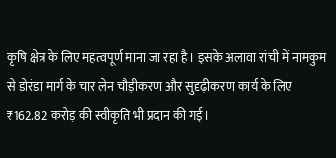कृषि क्षेत्र के लिए महत्वपूर्ण माना जा रहा है। इसके अलावा रांची में नामकुम से डोरंडा मार्ग के चार लेन चौड़ीकरण और सुदृढ़ीकरण कार्य के लिए ₹162.82 करोड़ की स्वीकृति भी प्रदान की गई।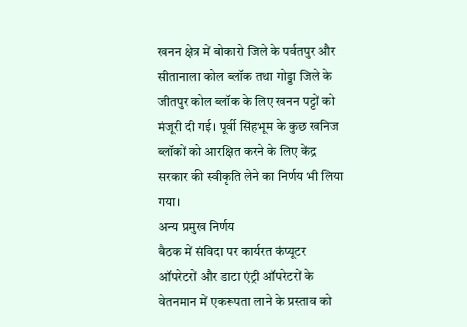खनन क्षेत्र में बोकारो जिले के पर्वतपुर और सीतानाला कोल ब्लॉक तथा गोड्डा जिले के जीतपुर कोल ब्लॉक के लिए खनन पट्टों को मंजूरी दी गई। पूर्वी सिंहभूम के कुछ खनिज ब्लॉकों को आरक्षित करने के लिए केंद्र सरकार की स्वीकृति लेने का निर्णय भी लिया गया।
अन्य प्रमुख निर्णय
बैठक में संविदा पर कार्यरत कंप्यूटर ऑपरेटरों और डाटा एंट्री ऑपरेटरों के वेतनमान में एकरूपता लाने के प्रस्ताव को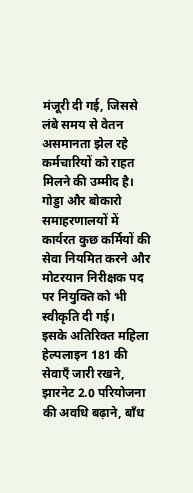मंजूरी दी गई, जिससे लंबे समय से वेतन असमानता झेल रहे कर्मचारियों को राहत मिलने की उम्मीद है। गोड्डा और बोकारो समाहरणालयों में कार्यरत कुछ कर्मियों की सेवा नियमित करने और मोटरयान निरीक्षक पद पर नियुक्ति को भी स्वीकृति दी गई।
इसके अतिरिक्त महिला हेल्पलाइन 181 की सेवाएँ जारी रखने, झारनेट 2.0 परियोजना की अवधि बढ़ाने, बाँध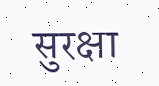सुरक्षा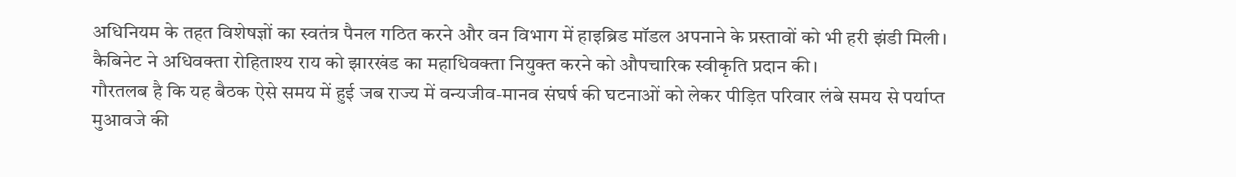अधिनियम के तहत विशेषज्ञों का स्वतंत्र पैनल गठित करने और वन विभाग में हाइब्रिड मॉडल अपनाने के प्रस्तावों को भी हरी झंडी मिली। कैबिनेट ने अधिवक्ता रोहिताश्य राय को झारखंड का महाधिवक्ता नियुक्त करने को औपचारिक स्वीकृति प्रदान की।
गौरतलब है कि यह बैठक ऐसे समय में हुई जब राज्य में वन्यजीव-मानव संघर्ष की घटनाओं को लेकर पीड़ित परिवार लंबे समय से पर्याप्त मुआवजे की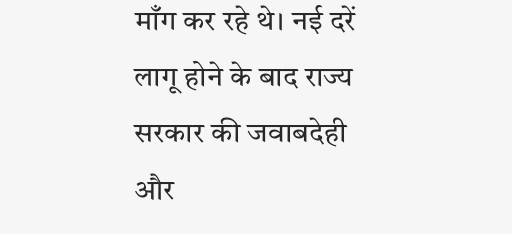माँग कर रहे थे। नई दरें लागू होने के बाद राज्य सरकार की जवाबदेही और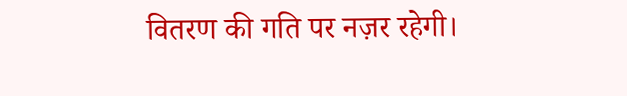वितरण की गति पर नज़र रहेगी।